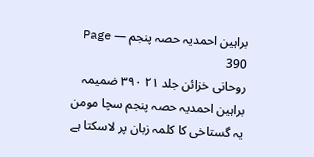براہین احمدیہ حصہ پنجم — Page 390
روحانی خزائن جلد ۲۱ ۳۹۰ ضمیمہ براہین احمدیہ حصہ پنجم سچا مومن یہ گستاخی کا کلمہ زبان پر لاسکتا ہے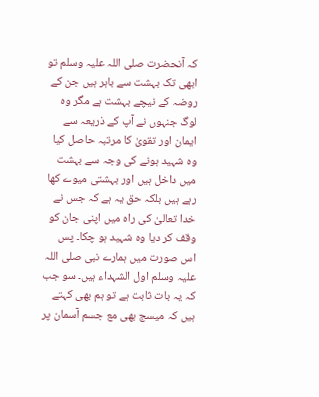کہ آنحضرت صلی اللہ علیہ وسلم تو ابھی تک بہشت سے باہر ہیں جن کے روضہ کے نیچے بہشت ہے مگر وہ لوگ جنہوں نے آپ کے ذریعہ سے ایمان اور تقویٰ کا مرتبہ حاصل کیا وہ شہید ہونے کی وجہ سے بہشت میں داخل ہیں اور بہشتی میوے کھا رہے ہیں بلکہ حق یہ ہے کہ جس نے خدا تعالیٰ کی راہ میں اپنی جان کو وقف کر دیا وہ شہید ہو چکا۔ پس اس صورت میں ہمارے نبی صلی اللہ علیہ وسلم اول الشہداء ہیں۔ سو جب کہ یہ بات ثابت ہے تو ہم بھی کہتے ہیں کہ میسج بھی مع جسم آسمان پر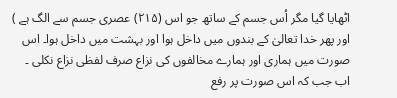اٹھایا گیا مگر اُس جسم کے ساتھ جو اس (۲۱۵) عصری جسم سے الگ ہے ) اور پھر خدا تعالیٰ کے بندوں میں داخل ہوا اور بہشت میں داخل ہوا۔ اس صورت میں ہماری اور ہمارے مخالفوں کی نزاع صرف لفظی نزاع نکلی ۔ اب جب کہ اس صورت پر رفع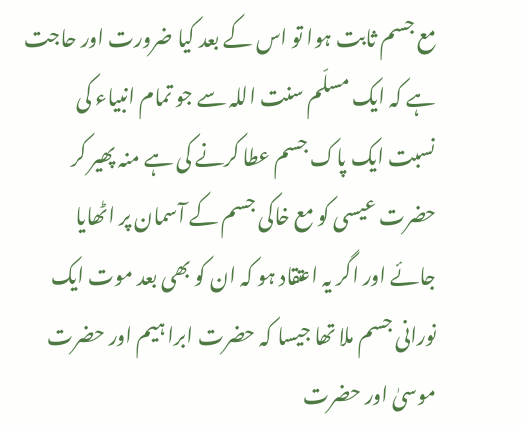مع جسم ثابت ہوا تو اس کے بعد کیا ضرورت اور حاجت ہے کہ ایک مسلّم سنت اللہ سے جو تمام انبیاء کی نسبت ایک پاک جسم عطا کرنے کی ہے منہ پھیر کر حضرت عیسی کو مع خاکی جسم کے آسمان پر اٹھایا جائے اور اگر یہ اعتقاد ہو کہ ان کو بھی بعد موت ایک نورانی جسم ملا تھا جیسا کہ حضرت ابرا ہیم اور حضرت موسیٰ اور حضرت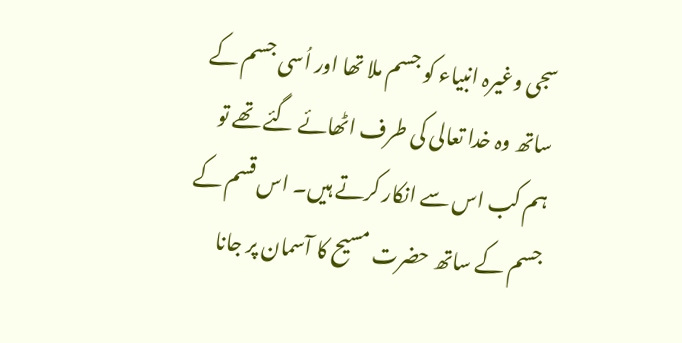سجی وغیرہ انبیاء کو جسم ملا تھا اور اُسی جسم کے ساتھ وہ خدا تعالی کی طرف اٹھائے گئے تھے تو ہم کب اس سے انکار کرتے ہیں۔ اس قسم کے جسم کے ساتھ حضرت مسیح کا آسمان پر جانا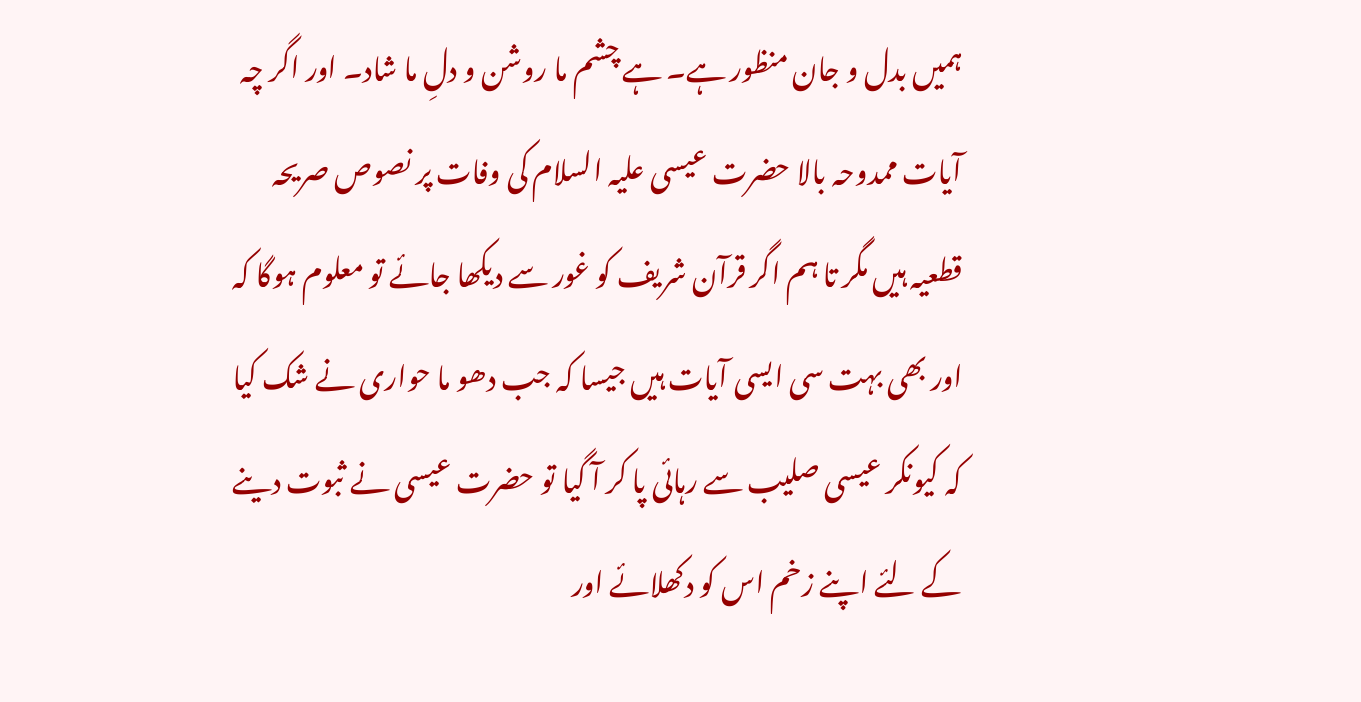ہمیں بدل و جان منظور ہے۔ ہے چشم ما روشن و دلِ ما شاد۔ اور اگر چہ آیات ممدوحہ بالا حضرت عیسی علیہ السلام کی وفات پر نصوص صریحہ قطعیہ ہیں مگر تا ہم اگر قرآن شریف کو غور سے دیکھا جائے تو معلوم ہوگا کہ اور بھی بہت سی ایسی آیات ہیں جیسا کہ جب دھو ما حواری نے شک کیا کہ کیونکر عیسی صلیب سے رہائی پا کر آ گیا تو حضرت عیسی نے ثبوت دینے کے لئے اپنے زخم اس کو دکھلائے اور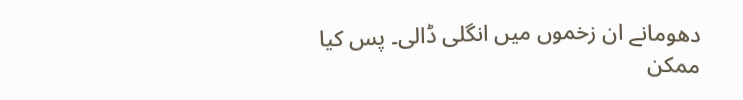دھومانے ان زخموں میں انگلی ڈالی۔ پس کیا ممکن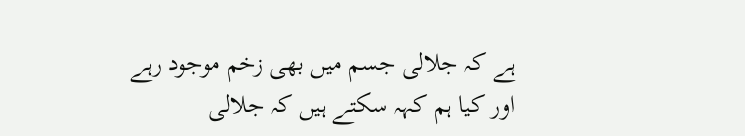ہے کہ جلالی جسم میں بھی زخم موجود رہے اور کیا ہم کہہ سکتے ہیں کہ جلالی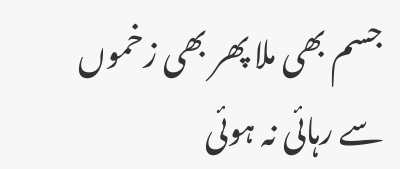جسم بھی ملا پھر بھی زخموں سے رہائی نہ ہوئی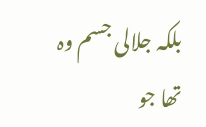بلکہ جلالی جسم وہ تھا جو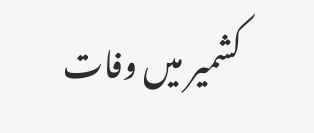کشمیر میں وفات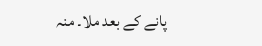پانے کے بعد ملا۔ منہ